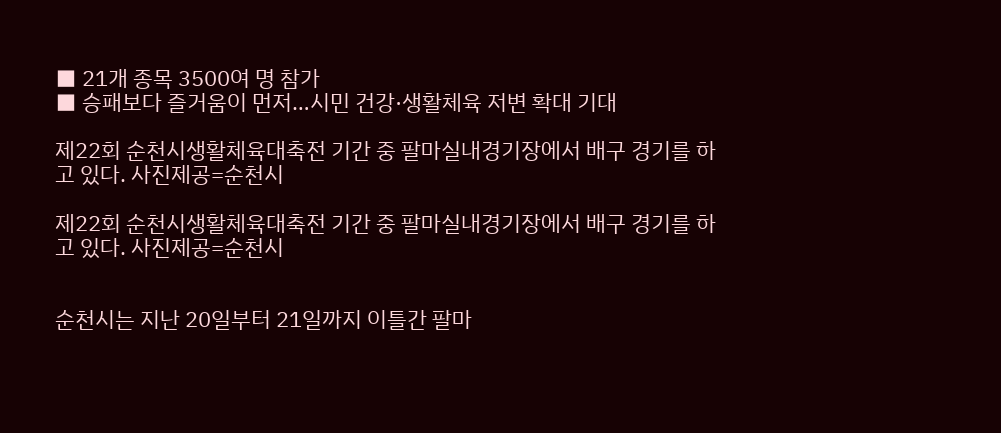■ 21개 종목 3500여 명 참가
■ 승패보다 즐거움이 먼저…시민 건강·생활체육 저변 확대 기대

제22회 순천시생활체육대축전 기간 중 팔마실내경기장에서 배구 경기를 하고 있다. 사진제공=순천시

제22회 순천시생활체육대축전 기간 중 팔마실내경기장에서 배구 경기를 하고 있다. 사진제공=순천시


순천시는 지난 20일부터 21일까지 이틀간 팔마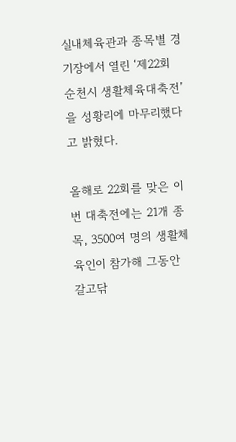실내체육관과 종목별 경기장에서 열린 ‘제22회 순천시 생활체육대축전’을 성황리에 마무리했다고 밝혔다.

올해로 22회를 맞은 이번 대축전에는 21개 종목, 3500여 명의 생활체육인이 참가해 그동안 갈고닦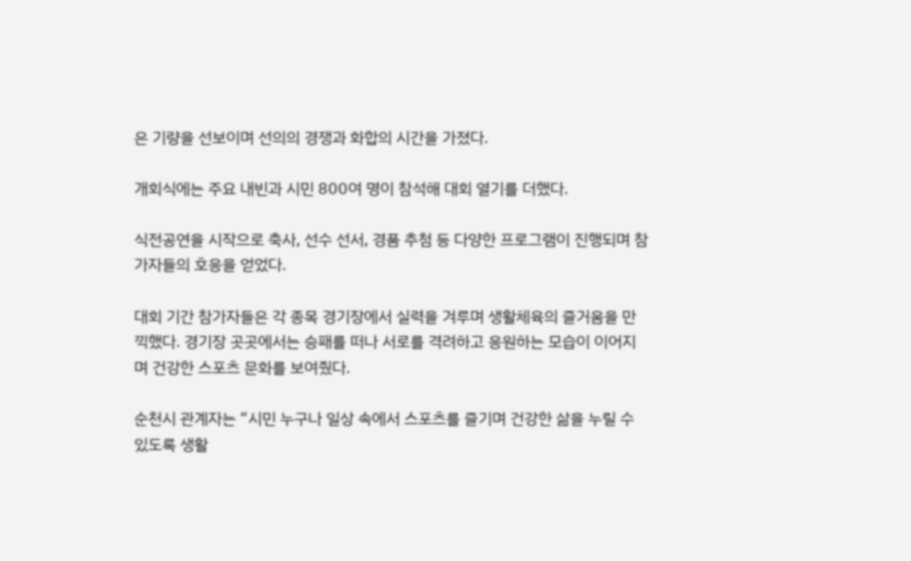은 기량을 선보이며 선의의 경쟁과 화합의 시간을 가졌다.

개회식에는 주요 내빈과 시민 800여 명이 참석해 대회 열기를 더했다.

식전공연을 시작으로 축사, 선수 선서, 경품 추첨 등 다양한 프로그램이 진행되며 참가자들의 호응을 얻었다.

대회 기간 참가자들은 각 종목 경기장에서 실력을 겨루며 생활체육의 즐거움을 만끽했다. 경기장 곳곳에서는 승패를 떠나 서로를 격려하고 응원하는 모습이 이어지며 건강한 스포츠 문화를 보여줬다.

순천시 관계자는 “시민 누구나 일상 속에서 스포츠를 즐기며 건강한 삶을 누릴 수 있도록 생활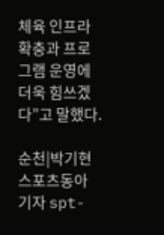체육 인프라 확충과 프로그램 운영에 더욱 힘쓰겠다”고 말했다.

순천|박기현 스포츠동아 기자 spt-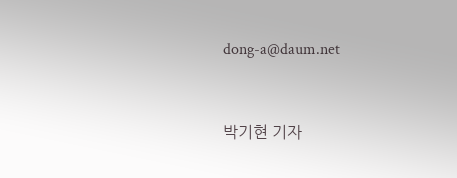dong-a@daum.net


박기현 기자